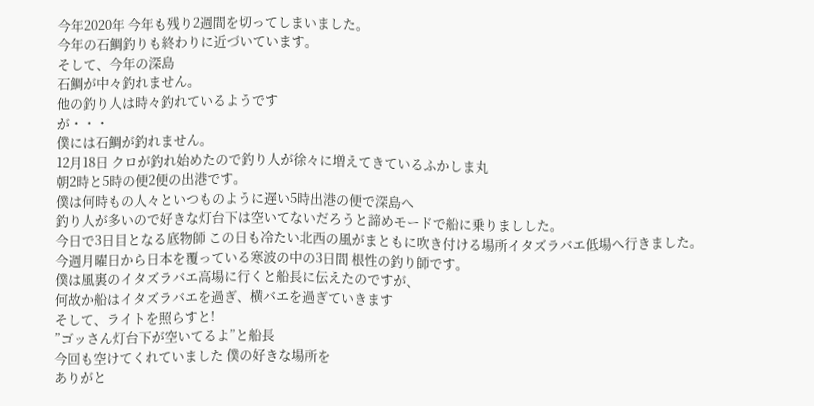今年2020年 今年も残り2週間を切ってしまいました。
今年の石鯛釣りも終わりに近づいています。
そして、今年の深島
石鯛が中々釣れません。
他の釣り人は時々釣れているようです
が・・・
僕には石鯛が釣れません。
12月18日 クロが釣れ始めたので釣り人が徐々に増えてきているふかしま丸
朝2時と5時の便2便の出港です。
僕は何時もの人々といつものように遅い5時出港の便で深島へ
釣り人が多いので好きな灯台下は空いてないだろうと諦めモードで船に乗りましした。
今日で3日目となる底物師 この日も冷たい北西の風がまともに吹き付ける場所イタズラバエ低場へ行きました。
今週月曜日から日本を覆っている寒波の中の3日間 根性の釣り師です。
僕は風裏のイタズラバエ高場に行くと船長に伝えたのですが、
何故か船はイタズラバエを過ぎ、横バエを過ぎていきます
そして、ライトを照らすと!
”ゴッさん灯台下が空いてるよ”と船長
今回も空けてくれていました 僕の好きな場所を
ありがと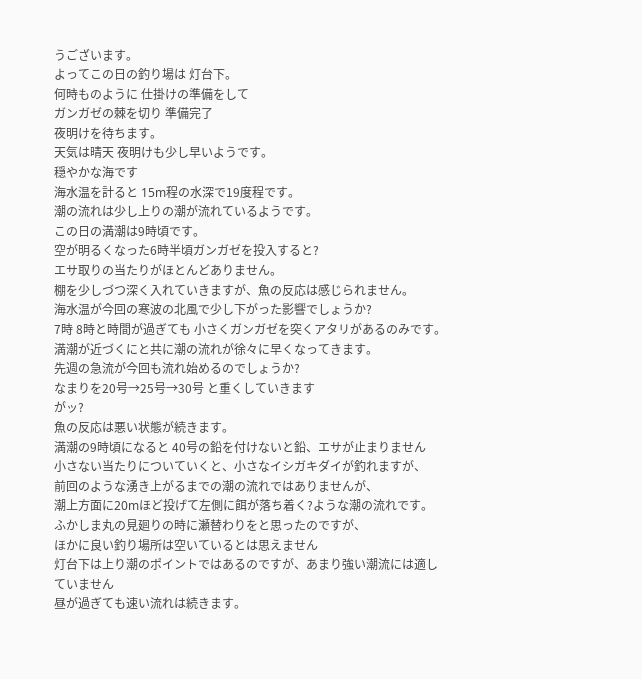うございます。
よってこの日の釣り場は 灯台下。
何時ものように 仕掛けの準備をして
ガンガゼの棘を切り 準備完了
夜明けを待ちます。
天気は晴天 夜明けも少し早いようです。
穏やかな海です
海水温を計ると 15m程の水深で19度程です。
潮の流れは少し上りの潮が流れているようです。
この日の満潮は9時頃です。
空が明るくなった6時半頃ガンガゼを投入すると?
エサ取りの当たりがほとんどありません。
棚を少しづつ深く入れていきますが、魚の反応は感じられません。
海水温が今回の寒波の北風で少し下がった影響でしょうか?
7時 8時と時間が過ぎても 小さくガンガゼを突くアタリがあるのみです。
満潮が近づくにと共に潮の流れが徐々に早くなってきます。
先週の急流が今回も流れ始めるのでしょうか?
なまりを20号→25号→30号 と重くしていきます
がッ?
魚の反応は悪い状態が続きます。
満潮の9時頃になると 40号の鉛を付けないと鉛、エサが止まりません
小さない当たりについていくと、小さなイシガキダイが釣れますが、
前回のような湧き上がるまでの潮の流れではありませんが、
潮上方面に20mほど投げて左側に餌が落ち着く?ような潮の流れです。
ふかしま丸の見廻りの時に瀬替わりをと思ったのですが、
ほかに良い釣り場所は空いているとは思えません
灯台下は上り潮のポイントではあるのですが、あまり強い潮流には適していません
昼が過ぎても速い流れは続きます。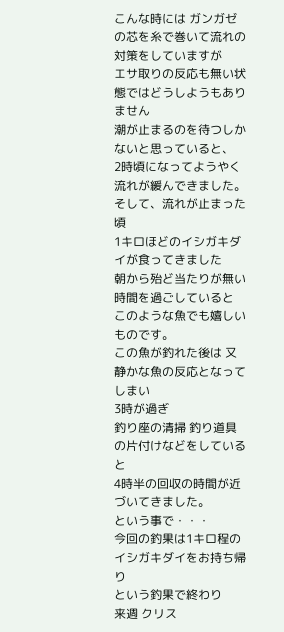こんな時には ガンガゼの芯を糸で巻いて流れの対策をしていますが
エサ取りの反応も無い状態ではどうしようもありません
潮が止まるのを待つしかないと思っていると、
2時頃になってようやく流れが緩んできました。
そして、流れが止まった頃
1キロほどのイシガキダイが食ってきました
朝から殆ど当たりが無い時間を過ごしていると
このような魚でも嬉しいものです。
この魚が釣れた後は 又静かな魚の反応となってしまい
3時が過ぎ
釣り座の清掃 釣り道具の片付けなどをしていると
4時半の回収の時間が近づいてきました。
という事で・・・
今回の釣果は1キロ程のイシガキダイをお持ち帰り
という釣果で終わり
来週 クリス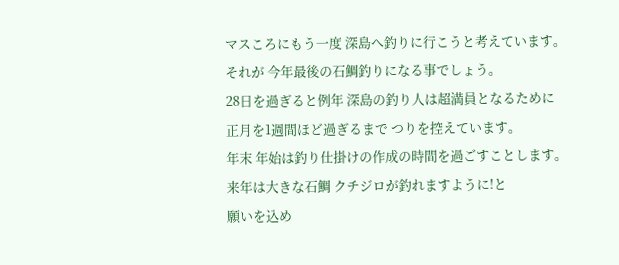マスころにもう一度 深島へ釣りに行こうと考えています。
それが 今年最後の石鯛釣りになる事でしょう。
28日を過ぎると例年 深島の釣り人は超満員となるために
正月を1週間ほど過ぎるまで つりを控えています。
年末 年始は釣り仕掛けの作成の時間を過ごすことします。
来年は大きな石鯛 クチジロが釣れますように!と
願いを込め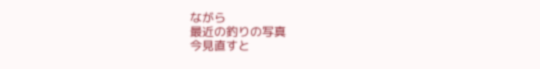ながら
最近の釣りの写真
今見直すと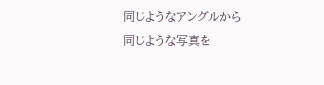同じようなアングルから
同じような写真を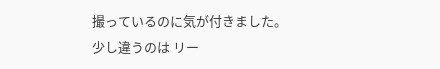撮っているのに気が付きました。
少し違うのは リー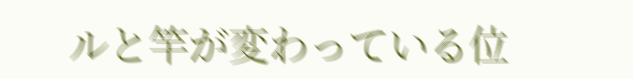ルと竿が変わっている位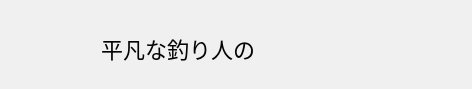平凡な釣り人の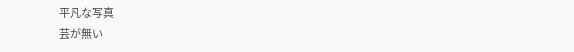平凡な写真
芸が無い